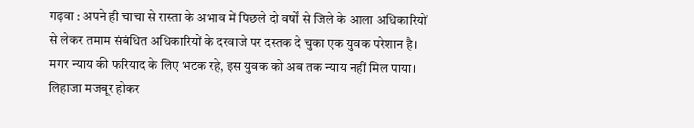गढ़वा : अपने ही चाचा से रास्ता के अभाव में पिछले दो वर्षों से जिले के आला अधिकारियों से लेकर तमाम संबंधित अधिकारियों के दरवाजे पर दस्तक दे चुका एक युवक परेशान है। मगर न्याय की फरियाद के लिए भटक रहे, इस युवक को अब तक न्याय नहीं मिल पाया। लिहाजा मजबूर होकर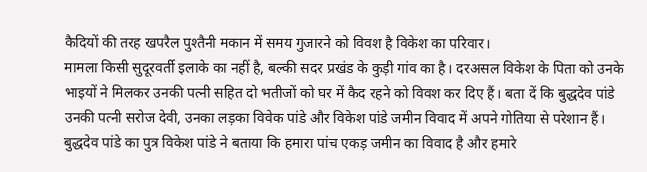कैदियों की तरह खपरैल पुश्तैनी मकान में समय गुजारने को विवश है विकेश का परिवार।
मामला किसी सुदूरवर्ती इलाके का नहीं है, बल्की सदर प्रखंड के कुड़ी गांव का है। दरअसल विकेश के पिता को उनके भाइयों ने मिलकर उनकी पत्नी सहित दो भतीजों को घर में कैद रहने को विवश कर दिए हैं। बता दें कि बुद्धदेव पांडे उनकी पत्नी सरोज देवी, उनका लड़का विवेक पांडे और विकेश पांडे जमीन विवाद में अपने गोतिया से परेशान हैं।
बुद्धदेव पांडे का पुत्र विकेश पांडे ने बताया कि हमारा पांच एकड़ जमीन का विवाद है और हमारे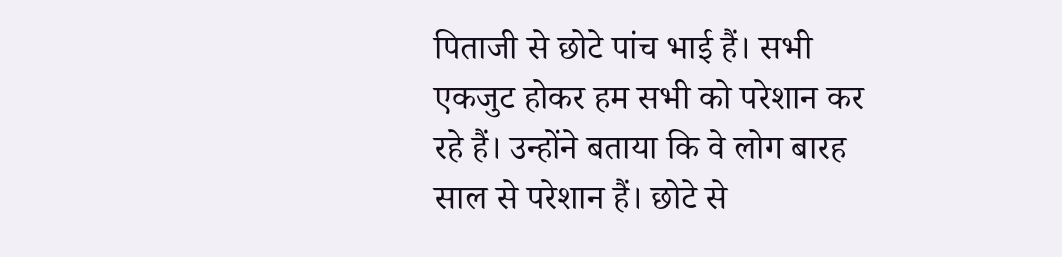पिताजी से छोटे पांच भाई हैं। सभी एकजुट होकर हम सभी को परेशान कर रहे हैं। उन्होंने बताया कि वे लोग बारह साल से परेशान हैं। छोटे से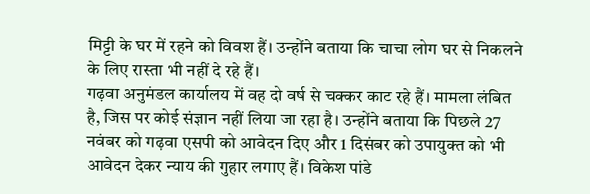मिट्टी के घर में रहने को विवश हैं। उन्होंने बताया कि चाचा लोग घर से निकलने के लिए रास्ता भी नहीं दे रहे हैं।
गढ़वा अनुमंडल कार्यालय में वह दो वर्ष से चक्कर काट रहे हैं। मामला लंबित है, जिस पर कोई संज्ञान नहीं लिया जा रहा है। उन्होंने बताया कि पिछले 27 नवंबर को गढ़वा एसपी को आवेदन दिए और 1 दिसंबर को उपायुक्त को भी आवेदन देकर न्याय की गुहार लगाए हैं। विकेश पांडे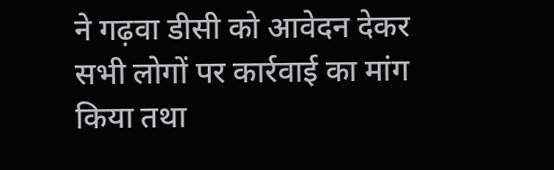ने गढ़वा डीसी को आवेदन देकर सभी लोगों पर कार्रवाई का मांग किया तथा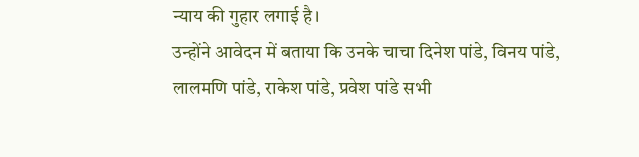न्याय की गुहार लगाई है।
उन्होंने आवेदन में बताया कि उनके चाचा दिनेश पांडे, विनय पांडे, लालमणि पांडे, राकेश पांडे, प्रवेश पांडे सभी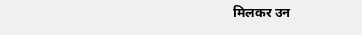मिलकर उन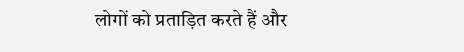लोगों को प्रताड़ित करते हैं और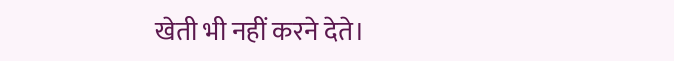खेती भी नहीं करने देते।